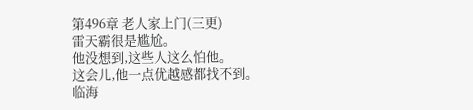第496章 老人家上门(三更)
雷天霸很是尴尬。
他没想到,这些人这么怕他。
这会儿,他一点优越感都找不到。
临海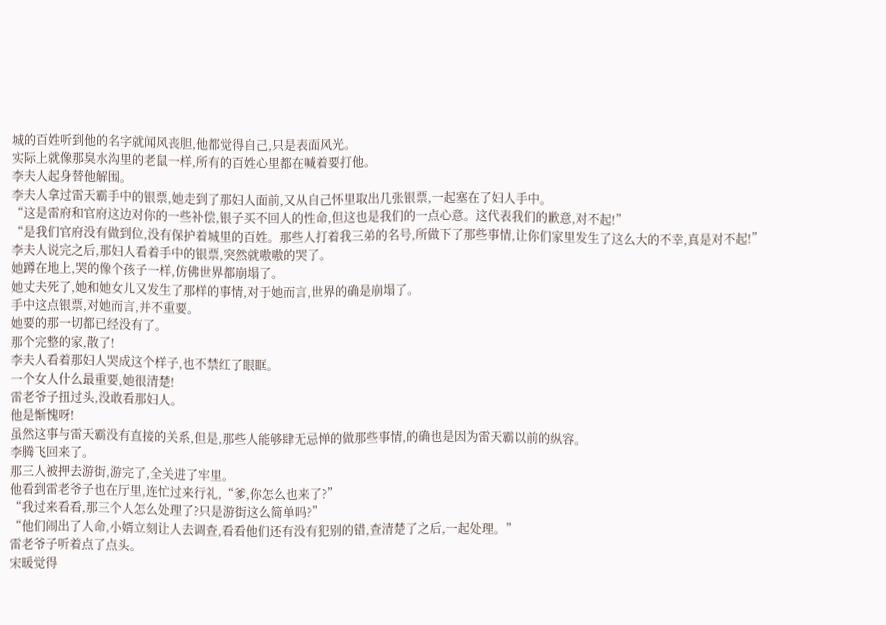城的百姓听到他的名字就闻风丧胆,他都觉得自己,只是表面风光。
实际上就像那臭水沟里的老鼠一样,所有的百姓心里都在喊着要打他。
李夫人起身替他解围。
李夫人拿过雷天霸手中的银票,她走到了那妇人面前,又从自己怀里取出几张银票,一起塞在了妇人手中。
“这是雷府和官府这边对你的一些补偿,银子买不回人的性命,但这也是我们的一点心意。这代表我们的歉意,对不起!”
“是我们官府没有做到位,没有保护着城里的百姓。那些人打着我三弟的名号,所做下了那些事情,让你们家里发生了这么大的不幸,真是对不起!”
李夫人说完之后,那妇人看着手中的银票,突然就嗷嗷的哭了。
她蹲在地上,哭的像个孩子一样,仿佛世界都崩塌了。
她丈夫死了,她和她女儿又发生了那样的事情,对于她而言,世界的确是崩塌了。
手中这点银票,对她而言,并不重要。
她要的那一切都已经没有了。
那个完整的家,散了!
李夫人看着那妇人哭成这个样子,也不禁红了眼眶。
一个女人什么最重要,她很清楚!
雷老爷子扭过头,没敢看那妇人。
他是惭愧呀!
虽然这事与雷天霸没有直接的关系,但是,那些人能够肆无忌惮的做那些事情,的确也是因为雷天霸以前的纵容。
李腾飞回来了。
那三人被押去游街,游完了,全关进了牢里。
他看到雷老爷子也在厅里,连忙过来行礼,“爹,你怎么也来了?”
“我过来看看,那三个人怎么处理了?只是游街这么简单吗?”
“他们闹出了人命,小婿立刻让人去调查,看看他们还有没有犯别的错,查清楚了之后,一起处理。”
雷老爷子听着点了点头。
宋暖觉得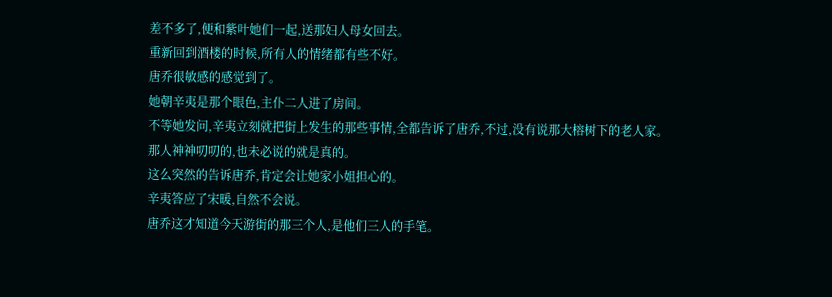差不多了,便和紫叶她们一起,送那妇人母女回去。
重新回到酒楼的时候,所有人的情绪都有些不好。
唐乔很敏感的感觉到了。
她朝辛夷是那个眼色,主仆二人进了房间。
不等她发问,辛夷立刻就把街上发生的那些事情,全都告诉了唐乔,不过,没有说那大榕树下的老人家。
那人神神叨叨的,也未必说的就是真的。
这么突然的告诉唐乔,肯定会让她家小姐担心的。
辛夷答应了宋暖,自然不会说。
唐乔这才知道今天游街的那三个人,是他们三人的手笔。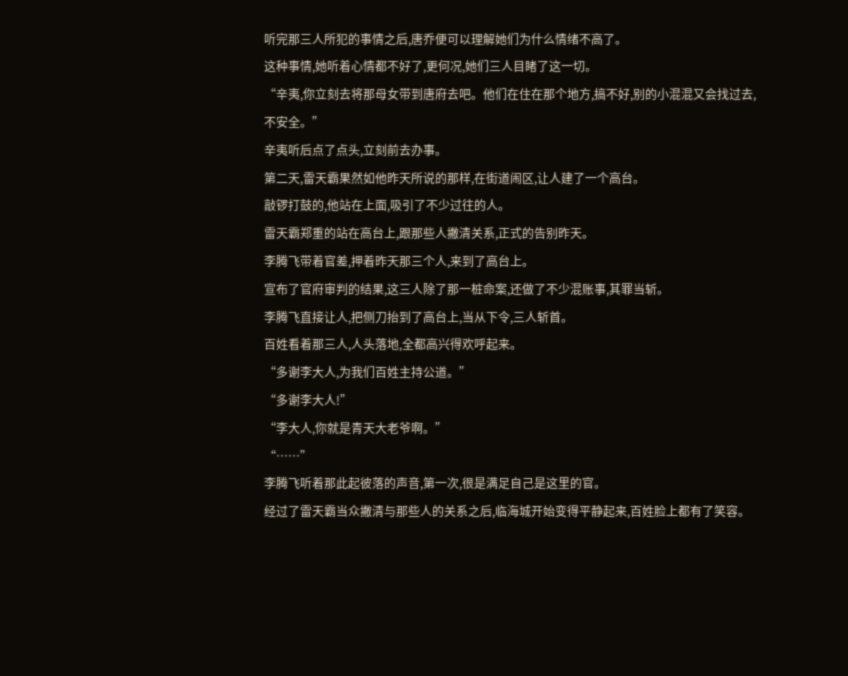听完那三人所犯的事情之后,唐乔便可以理解她们为什么情绪不高了。
这种事情,她听着心情都不好了,更何况,她们三人目睹了这一切。
“辛夷,你立刻去将那母女带到唐府去吧。他们在住在那个地方,搞不好,别的小混混又会找过去,不安全。”
辛夷听后点了点头,立刻前去办事。
第二天,雷天霸果然如他昨天所说的那样,在街道闹区,让人建了一个高台。
敲锣打鼓的,他站在上面,吸引了不少过往的人。
雷天霸郑重的站在高台上,跟那些人撇清关系,正式的告别昨天。
李腾飞带着官差,押着昨天那三个人,来到了高台上。
宣布了官府审判的结果,这三人除了那一桩命案,还做了不少混账事,其罪当斩。
李腾飞直接让人,把侧刀抬到了高台上,当从下令,三人斩首。
百姓看着那三人,人头落地,全都高兴得欢呼起来。
“多谢李大人,为我们百姓主持公道。”
“多谢李大人!”
“李大人,你就是青天大老爷啊。”
“……”
李腾飞听着那此起彼落的声音,第一次,很是满足自己是这里的官。
经过了雷天霸当众撇清与那些人的关系之后,临海城开始变得平静起来,百姓脸上都有了笑容。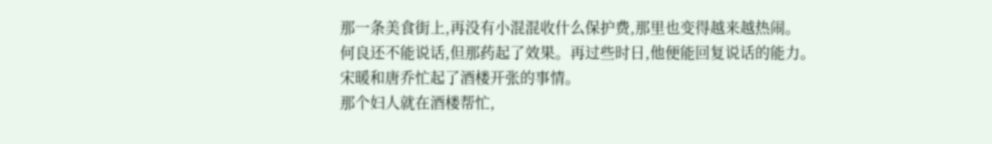那一条美食街上,再没有小混混收什么保护费,那里也变得越来越热闹。
何良还不能说话,但那药起了效果。再过些时日,他便能回复说话的能力。
宋暖和唐乔忙起了酒楼开张的事情。
那个妇人就在酒楼帮忙,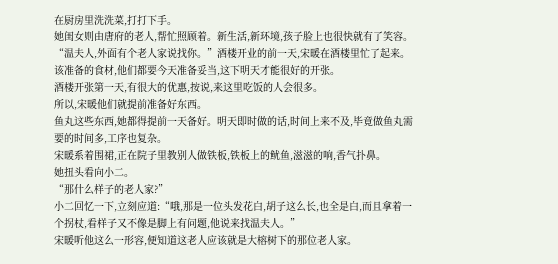在厨房里洗洗菜,打打下手。
她闺女则由唐府的老人,帮忙照顾着。新生活,新环境,孩子脸上也很快就有了笑容。
“温夫人,外面有个老人家说找你。”酒楼开业的前一天,宋暖在酒楼里忙了起来。
该准备的食材,他们都要今天准备妥当,这下明天才能很好的开张。
酒楼开张第一天,有很大的优惠,按说,来这里吃饭的人会很多。
所以,宋暖他们就提前准备好东西。
鱼丸这些东西,她都得提前一天备好。明天即时做的话,时间上来不及,毕竟做鱼丸需要的时间多,工序也复杂。
宋暖系着围裙,正在院子里教别人做铁板,铁板上的鱿鱼,滋滋的响,香气扑鼻。
她扭头看向小二。
“那什么样子的老人家?”
小二回忆一下,立刻应道:“哦,那是一位头发花白,胡子这么长,也全是白,而且拿着一个拐杖,看样子又不像是脚上有问题,他说来找温夫人。”
宋暖听他这么一形容,便知道这老人应该就是大榕树下的那位老人家。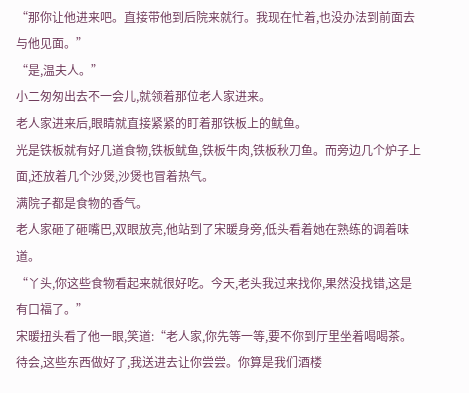“那你让他进来吧。直接带他到后院来就行。我现在忙着,也没办法到前面去与他见面。”
“是,温夫人。”
小二匆匆出去不一会儿,就领着那位老人家进来。
老人家进来后,眼睛就直接紧紧的盯着那铁板上的鱿鱼。
光是铁板就有好几道食物,铁板鱿鱼,铁板牛肉,铁板秋刀鱼。而旁边几个炉子上面,还放着几个沙煲,沙煲也冒着热气。
满院子都是食物的香气。
老人家砸了砸嘴巴,双眼放亮,他站到了宋暖身旁,低头看着她在熟练的调着味道。
“丫头,你这些食物看起来就很好吃。今天,老头我过来找你,果然没找错,这是有口福了。”
宋暖扭头看了他一眼,笑道:“老人家,你先等一等,要不你到厅里坐着喝喝茶。待会,这些东西做好了,我送进去让你尝尝。你算是我们酒楼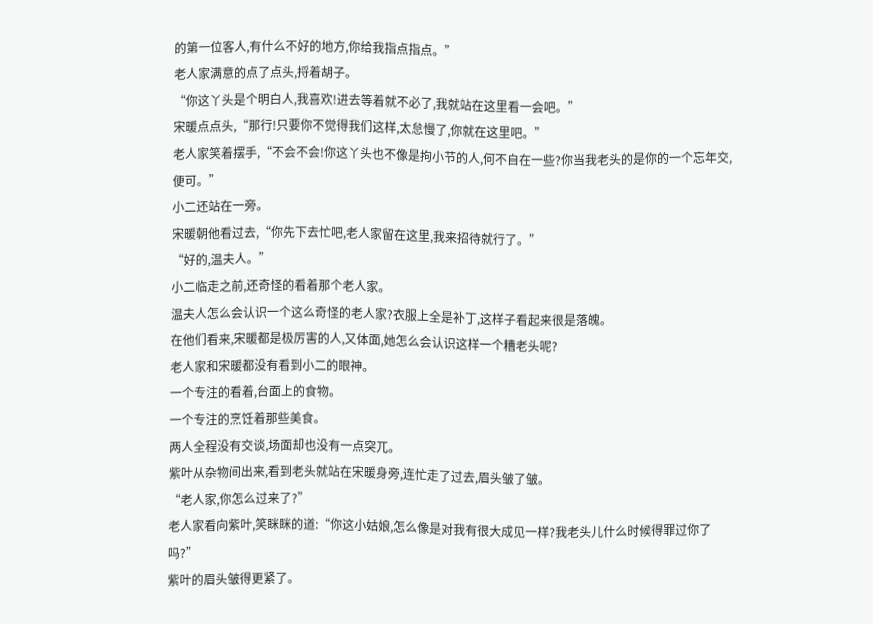的第一位客人,有什么不好的地方,你给我指点指点。”
老人家满意的点了点头,捋着胡子。
“你这丫头是个明白人,我喜欢!进去等着就不必了,我就站在这里看一会吧。”
宋暖点点头,“那行!只要你不觉得我们这样,太怠慢了,你就在这里吧。”
老人家笑着摆手,“不会不会!你这丫头也不像是拘小节的人,何不自在一些?你当我老头的是你的一个忘年交,便可。”
小二还站在一旁。
宋暖朝他看过去,“你先下去忙吧,老人家留在这里,我来招待就行了。”
“好的,温夫人。”
小二临走之前,还奇怪的看着那个老人家。
温夫人怎么会认识一个这么奇怪的老人家?衣服上全是补丁,这样子看起来很是落魄。
在他们看来,宋暖都是极厉害的人,又体面,她怎么会认识这样一个糟老头呢?
老人家和宋暖都没有看到小二的眼神。
一个专注的看着,台面上的食物。
一个专注的烹饪着那些美食。
两人全程没有交谈,场面却也没有一点突兀。
紫叶从杂物间出来,看到老头就站在宋暖身旁,连忙走了过去,眉头皱了皱。
“老人家,你怎么过来了?”
老人家看向紫叶,笑眯眯的道:“你这小姑娘,怎么像是对我有很大成见一样?我老头儿什么时候得罪过你了吗?”
紫叶的眉头皱得更紧了。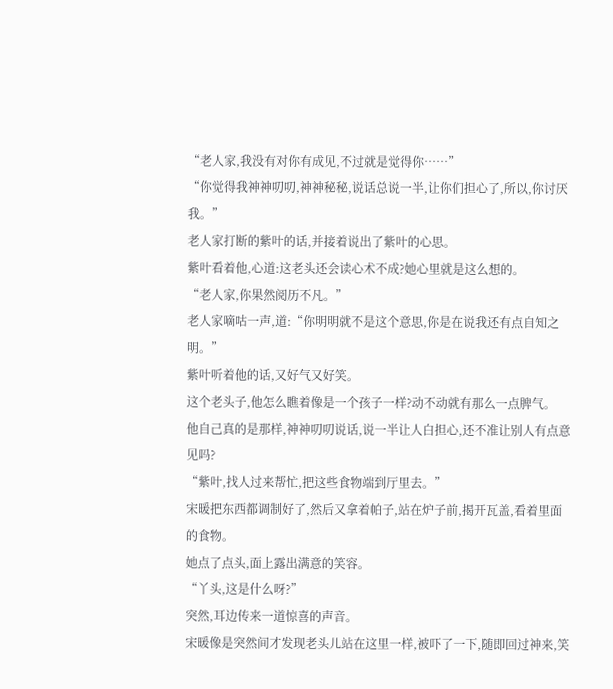“老人家,我没有对你有成见,不过就是觉得你……”
“你觉得我神神叨叨,神神秘秘,说话总说一半,让你们担心了,所以,你讨厌我。”
老人家打断的紫叶的话,并接着说出了紫叶的心思。
紫叶看着他,心道:这老头还会读心术不成?她心里就是这么想的。
“老人家,你果然阅历不凡。”
老人家嘀咕一声,道:“你明明就不是这个意思,你是在说我还有点自知之明。”
紫叶听着他的话,又好气又好笑。
这个老头子,他怎么瞧着像是一个孩子一样?动不动就有那么一点脾气。
他自己真的是那样,神神叨叨说话,说一半让人白担心,还不准让别人有点意见吗?
“紫叶,找人过来帮忙,把这些食物端到厅里去。”
宋暖把东西都调制好了,然后又拿着帕子,站在炉子前,揭开瓦盖,看着里面的食物。
她点了点头,面上露出满意的笑容。
“丫头,这是什么呀?”
突然,耳边传来一道惊喜的声音。
宋暖像是突然间才发现老头儿站在这里一样,被吓了一下,随即回过神来,笑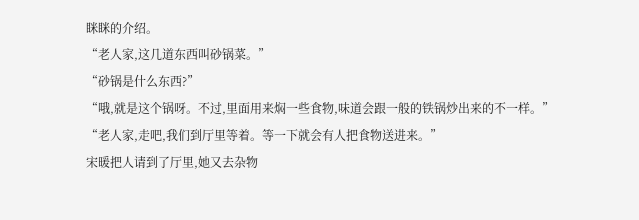眯眯的介绍。
“老人家,这几道东西叫砂锅菜。”
“砂锅是什么东西?”
“哦,就是这个锅呀。不过,里面用来焖一些食物,味道会跟一般的铁锅炒出来的不一样。”
“老人家,走吧,我们到厅里等着。等一下就会有人把食物送进来。”
宋暖把人请到了厅里,她又去杂物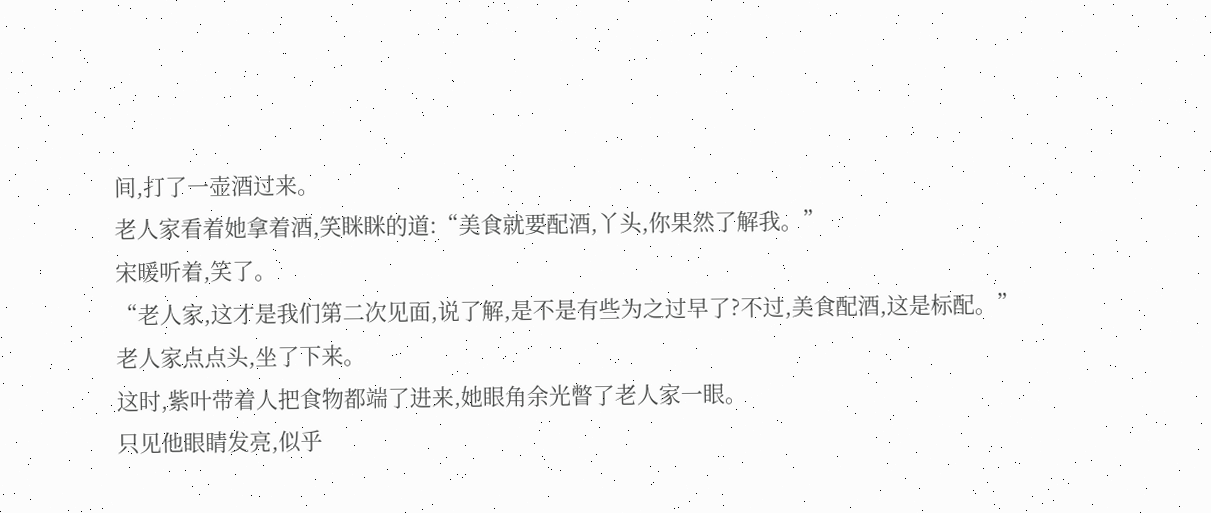间,打了一壶酒过来。
老人家看着她拿着酒,笑眯眯的道:“美食就要配酒,丫头,你果然了解我。”
宋暖听着,笑了。
“老人家,这才是我们第二次见面,说了解,是不是有些为之过早了?不过,美食配酒,这是标配。”
老人家点点头,坐了下来。
这时,紫叶带着人把食物都端了进来,她眼角余光瞥了老人家一眼。
只见他眼睛发亮,似乎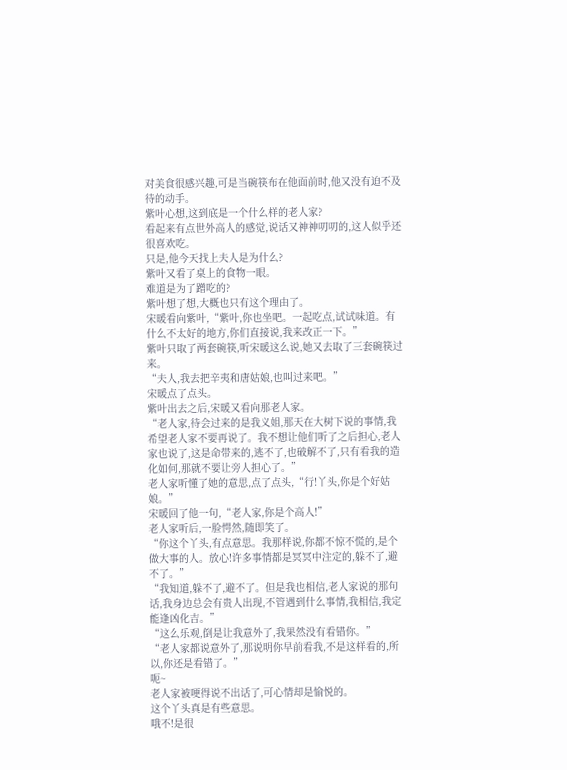对美食很感兴趣,可是当碗筷布在他面前时,他又没有迫不及待的动手。
紫叶心想,这到底是一个什么样的老人家?
看起来有点世外高人的感觉,说话又神神叨叨的,这人似乎还很喜欢吃。
只是,他今天找上夫人是为什么?
紫叶又看了桌上的食物一眼。
难道是为了蹭吃的?
紫叶想了想,大概也只有这个理由了。
宋暖看向紫叶,“紫叶,你也坐吧。一起吃点,试试味道。有什么不太好的地方,你们直接说,我来改正一下。”
紫叶只取了两套碗筷,听宋暖这么说,她又去取了三套碗筷过来。
“夫人,我去把辛夷和唐姑娘,也叫过来吧。”
宋暖点了点头。
紫叶出去之后,宋暖又看向那老人家。
“老人家,待会过来的是我义姐,那天在大树下说的事情,我希望老人家不要再说了。我不想让他们听了之后担心,老人家也说了,这是命带来的,逃不了,也破解不了,只有看我的造化如何,那就不要让旁人担心了。”
老人家听懂了她的意思,点了点头,“行!丫头,你是个好姑娘。”
宋暖回了他一句,“老人家,你是个高人!”
老人家听后,一脸愕然,随即笑了。
“你这个丫头,有点意思。我那样说,你都不惊不慌的,是个做大事的人。放心!许多事情都是冥冥中注定的,躲不了,避不了。”
“我知道,躲不了,避不了。但是我也相信,老人家说的那句话,我身边总会有贵人出现,不管遇到什么事情,我相信,我定能逢凶化吉。”
“这么乐观,倒是让我意外了,我果然没有看错你。”
“老人家都说意外了,那说明你早前看我,不是这样看的,所以,你还是看错了。”
呃~
老人家被哽得说不出话了,可心情却是愉悦的。
这个丫头真是有些意思。
哦不!是很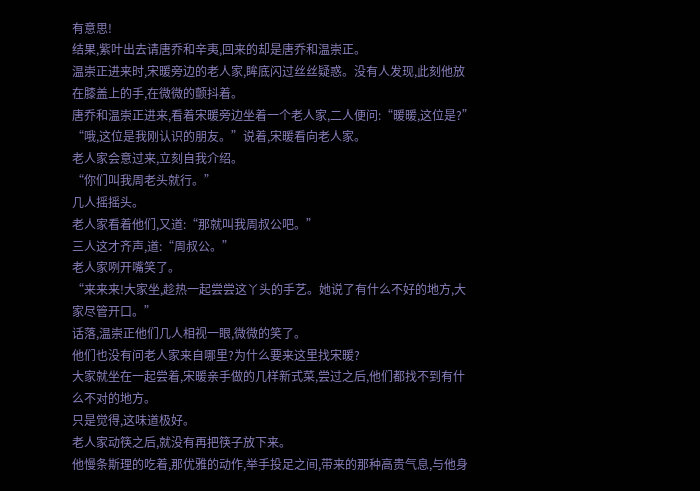有意思!
结果,紫叶出去请唐乔和辛夷,回来的却是唐乔和温崇正。
温崇正进来时,宋暖旁边的老人家,眸底闪过丝丝疑惑。没有人发现,此刻他放在膝盖上的手,在微微的颤抖着。
唐乔和温崇正进来,看着宋暖旁边坐着一个老人家,二人便问:“暖暖,这位是?”
“哦,这位是我刚认识的朋友。”说着,宋暖看向老人家。
老人家会意过来,立刻自我介绍。
“你们叫我周老头就行。”
几人摇摇头。
老人家看着他们,又道:“那就叫我周叔公吧。”
三人这才齐声,道:“周叔公。”
老人家咧开嘴笑了。
“来来来!大家坐,趁热一起尝尝这丫头的手艺。她说了有什么不好的地方,大家尽管开口。”
话落,温崇正他们几人相视一眼,微微的笑了。
他们也没有问老人家来自哪里?为什么要来这里找宋暖?
大家就坐在一起尝着,宋暖亲手做的几样新式菜,尝过之后,他们都找不到有什么不对的地方。
只是觉得,这味道极好。
老人家动筷之后,就没有再把筷子放下来。
他慢条斯理的吃着,那优雅的动作,举手投足之间,带来的那种高贵气息,与他身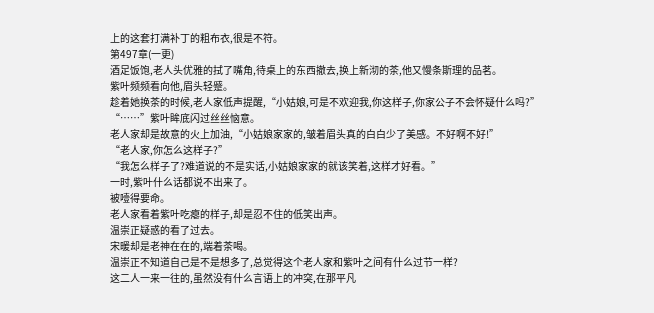上的这套打满补丁的粗布衣,很是不符。
第497章(一更)
酒足饭饱,老人头优雅的拭了嘴角,待桌上的东西撤去,换上新沏的茶,他又慢条斯理的品茗。
紫叶频频看向他,眉头轻蹙。
趁着她换茶的时候,老人家低声提醒,“小姑娘,可是不欢迎我,你这样子,你家公子不会怀疑什么吗?”
“……”紫叶眸底闪过丝丝恼意。
老人家却是故意的火上加油,“小姑娘家家的,皱着眉头真的白白少了美感。不好啊不好!”
“老人家,你怎么这样子?”
“我怎么样子了?难道说的不是实话,小姑娘家家的就该笑着,这样才好看。”
一时,紫叶什么话都说不出来了。
被噎得要命。
老人家看着紫叶吃瘪的样子,却是忍不住的低笑出声。
温崇正疑惑的看了过去。
宋暖却是老神在在的,端着茶喝。
温崇正不知道自己是不是想多了,总觉得这个老人家和紫叶之间有什么过节一样?
这二人一来一往的,虽然没有什么言语上的冲突,在那平凡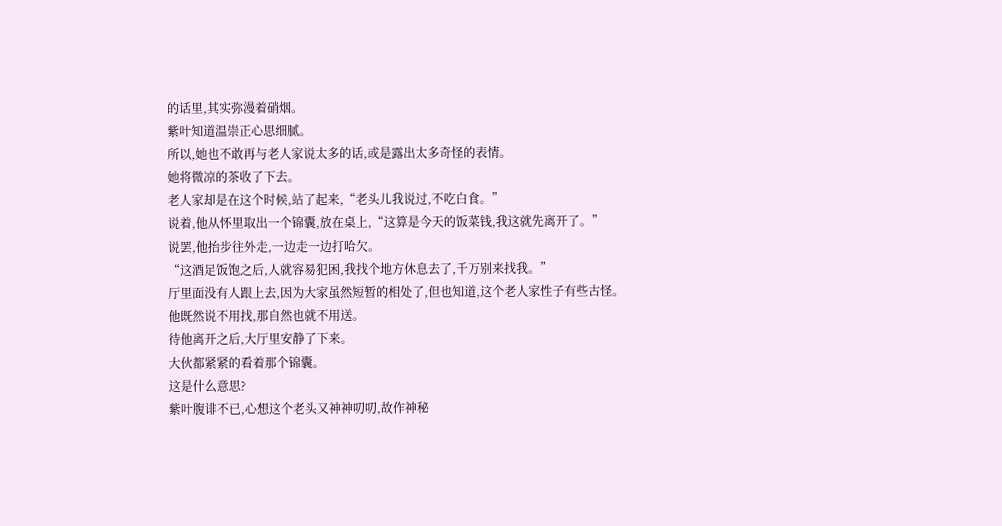的话里,其实弥漫着硝烟。
紫叶知道温崇正心思细腻。
所以,她也不敢再与老人家说太多的话,或是露出太多奇怪的表情。
她将微凉的茶收了下去。
老人家却是在这个时候,站了起来,“老头儿我说过,不吃白食。”
说着,他从怀里取出一个锦囊,放在桌上,“这算是今天的饭菜钱,我这就先离开了。”
说罢,他抬步往外走,一边走一边打哈欠。
“这酒足饭饱之后,人就容易犯困,我找个地方休息去了,千万别来找我。”
厅里面没有人跟上去,因为大家虽然短暂的相处了,但也知道,这个老人家性子有些古怪。
他既然说不用找,那自然也就不用送。
待他离开之后,大厅里安静了下来。
大伙都紧紧的看着那个锦囊。
这是什么意思?
紫叶腹诽不已,心想这个老头又神神叨叨,故作神秘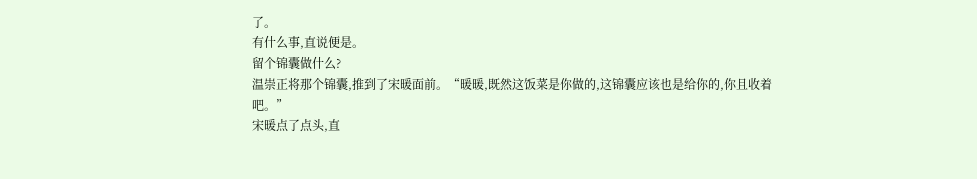了。
有什么事,直说便是。
留个锦囊做什么?
温崇正将那个锦囊,推到了宋暖面前。“暖暖,既然这饭菜是你做的,这锦囊应该也是给你的,你且收着吧。”
宋暖点了点头,直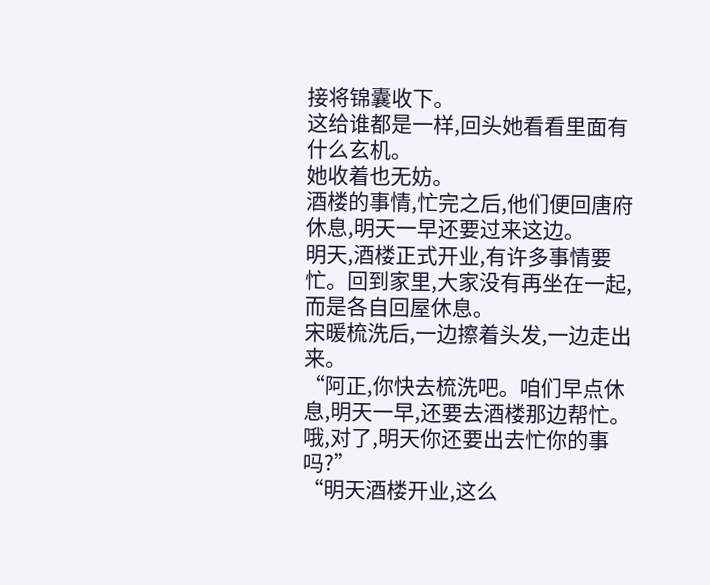接将锦囊收下。
这给谁都是一样,回头她看看里面有什么玄机。
她收着也无妨。
酒楼的事情,忙完之后,他们便回唐府休息,明天一早还要过来这边。
明天,酒楼正式开业,有许多事情要忙。回到家里,大家没有再坐在一起,而是各自回屋休息。
宋暖梳洗后,一边擦着头发,一边走出来。
“阿正,你快去梳洗吧。咱们早点休息,明天一早,还要去酒楼那边帮忙。哦,对了,明天你还要出去忙你的事吗?”
“明天酒楼开业,这么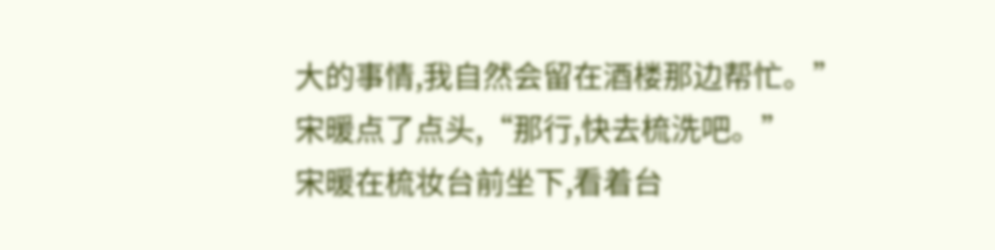大的事情,我自然会留在酒楼那边帮忙。”
宋暖点了点头,“那行,快去梳洗吧。”
宋暖在梳妆台前坐下,看着台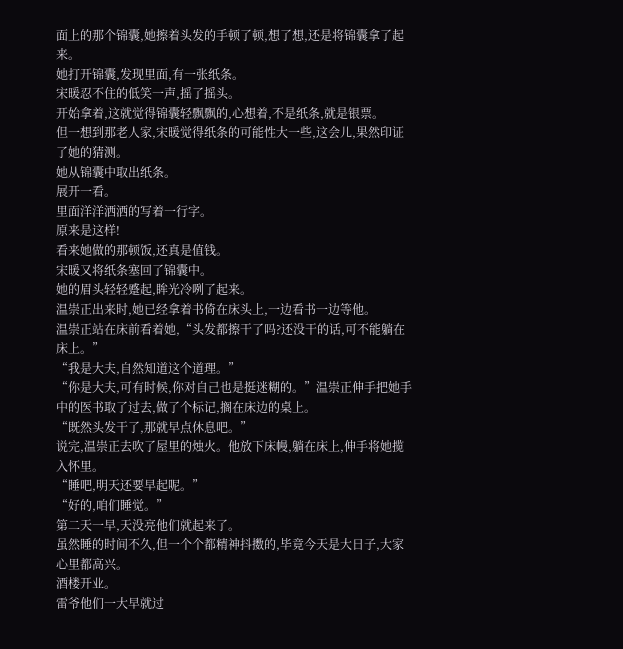面上的那个锦囊,她擦着头发的手顿了顿,想了想,还是将锦囊拿了起来。
她打开锦囊,发现里面,有一张纸条。
宋暖忍不住的低笑一声,摇了摇头。
开始拿着,这就觉得锦囊轻飘飘的,心想着,不是纸条,就是银票。
但一想到那老人家,宋暖觉得纸条的可能性大一些,这会儿,果然印证了她的猜测。
她从锦囊中取出纸条。
展开一看。
里面洋洋洒洒的写着一行字。
原来是这样!
看来她做的那顿饭,还真是值钱。
宋暖又将纸条塞回了锦囊中。
她的眉头轻轻蹙起,眸光冷咧了起来。
温崇正出来时,她已经拿着书倚在床头上,一边看书一边等他。
温崇正站在床前看着她,“头发都擦干了吗?还没干的话,可不能躺在床上。”
“我是大夫,自然知道这个道理。”
“你是大夫,可有时候,你对自己也是挺迷糊的。”温崇正伸手把她手中的医书取了过去,做了个标记,搁在床边的桌上。
“既然头发干了,那就早点休息吧。”
说完,温崇正去吹了屋里的烛火。他放下床幔,躺在床上,伸手将她揽入怀里。
“睡吧,明天还要早起呢。”
“好的,咱们睡觉。”
第二天一早,天没亮他们就起来了。
虽然睡的时间不久,但一个个都精神抖擞的,毕竟今天是大日子,大家心里都高兴。
酒楼开业。
雷爷他们一大早就过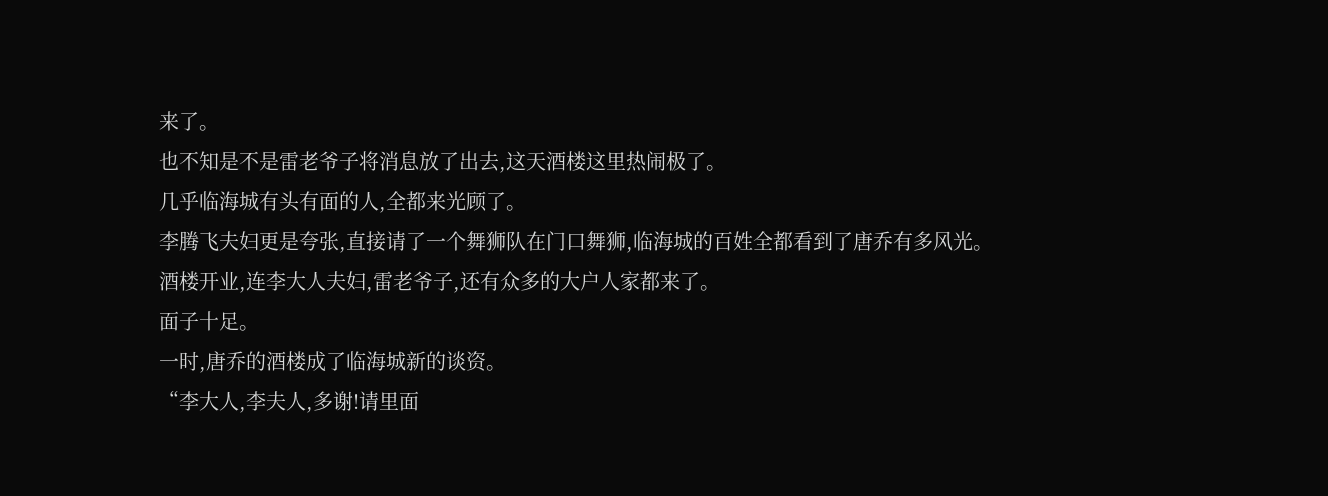来了。
也不知是不是雷老爷子将消息放了出去,这天酒楼这里热闹极了。
几乎临海城有头有面的人,全都来光顾了。
李腾飞夫妇更是夸张,直接请了一个舞狮队在门口舞狮,临海城的百姓全都看到了唐乔有多风光。
酒楼开业,连李大人夫妇,雷老爷子,还有众多的大户人家都来了。
面子十足。
一时,唐乔的酒楼成了临海城新的谈资。
“李大人,李夫人,多谢!请里面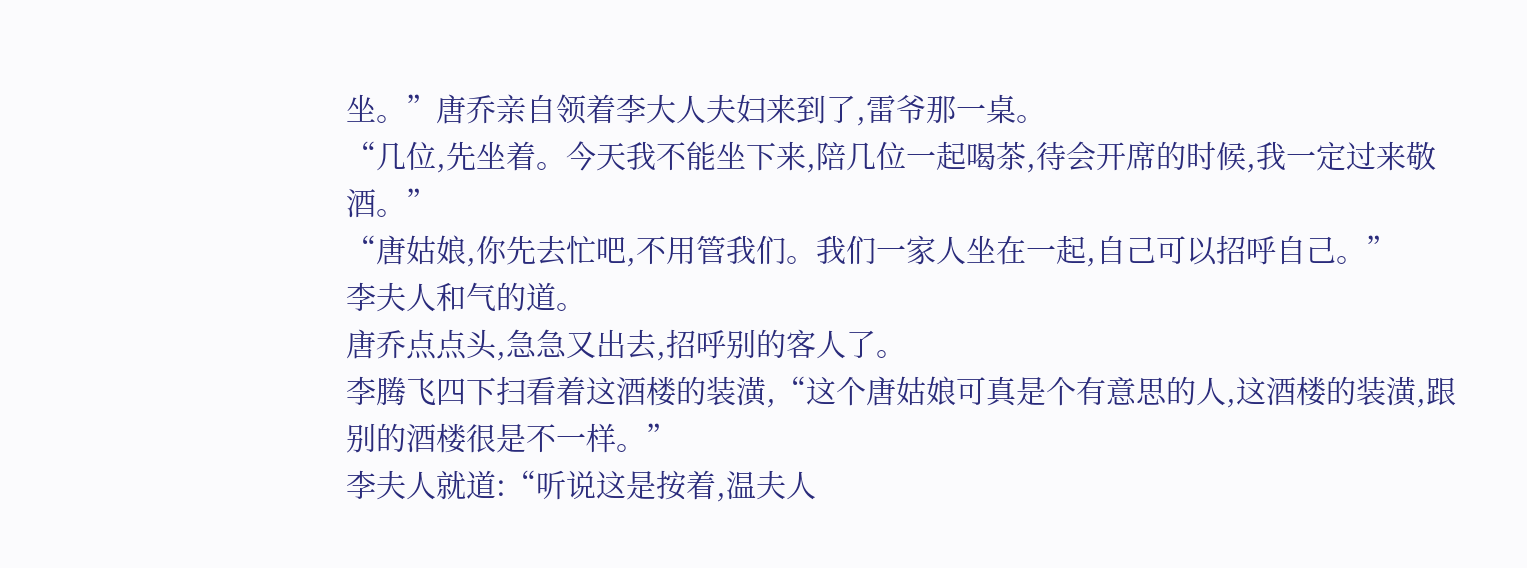坐。”唐乔亲自领着李大人夫妇来到了,雷爷那一桌。
“几位,先坐着。今天我不能坐下来,陪几位一起喝茶,待会开席的时候,我一定过来敬酒。”
“唐姑娘,你先去忙吧,不用管我们。我们一家人坐在一起,自己可以招呼自己。”
李夫人和气的道。
唐乔点点头,急急又出去,招呼别的客人了。
李腾飞四下扫看着这酒楼的装潢,“这个唐姑娘可真是个有意思的人,这酒楼的装潢,跟别的酒楼很是不一样。”
李夫人就道:“听说这是按着,温夫人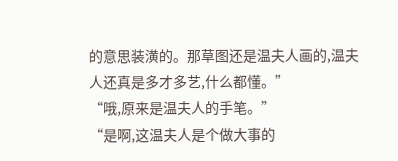的意思装潢的。那草图还是温夫人画的,温夫人还真是多才多艺,什么都懂。”
“哦,原来是温夫人的手笔。”
“是啊,这温夫人是个做大事的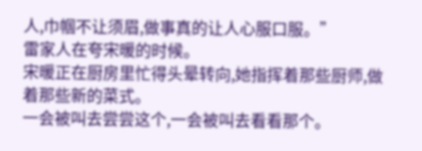人,巾帼不让须眉,做事真的让人心服口服。”
雷家人在夸宋暖的时候。
宋暖正在厨房里忙得头晕转向,她指挥着那些厨师,做着那些新的菜式。
一会被叫去尝尝这个,一会被叫去看看那个。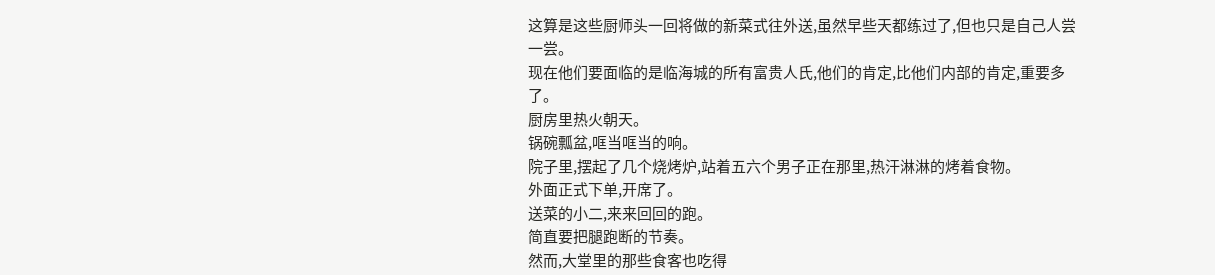这算是这些厨师头一回将做的新菜式往外送,虽然早些天都练过了,但也只是自己人尝一尝。
现在他们要面临的是临海城的所有富贵人氏,他们的肯定,比他们内部的肯定,重要多了。
厨房里热火朝天。
锅碗瓢盆,哐当哐当的响。
院子里,摆起了几个烧烤炉,站着五六个男子正在那里,热汗淋淋的烤着食物。
外面正式下单,开席了。
送菜的小二,来来回回的跑。
简直要把腿跑断的节奏。
然而,大堂里的那些食客也吃得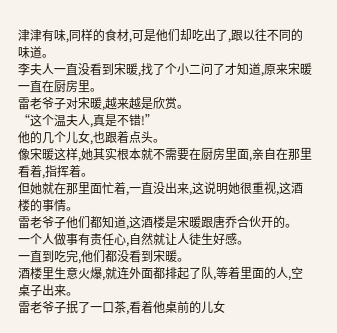津津有味,同样的食材,可是他们却吃出了,跟以往不同的味道。
李夫人一直没看到宋暖,找了个小二问了才知道,原来宋暖一直在厨房里。
雷老爷子对宋暖,越来越是欣赏。
“这个温夫人,真是不错!”
他的几个儿女,也跟着点头。
像宋暖这样,她其实根本就不需要在厨房里面,亲自在那里看着,指挥着。
但她就在那里面忙着,一直没出来,这说明她很重视,这酒楼的事情。
雷老爷子他们都知道,这酒楼是宋暖跟唐乔合伙开的。
一个人做事有责任心,自然就让人徒生好感。
一直到吃完,他们都没看到宋暖。
酒楼里生意火爆,就连外面都排起了队,等着里面的人,空桌子出来。
雷老爷子抿了一口茶,看着他桌前的儿女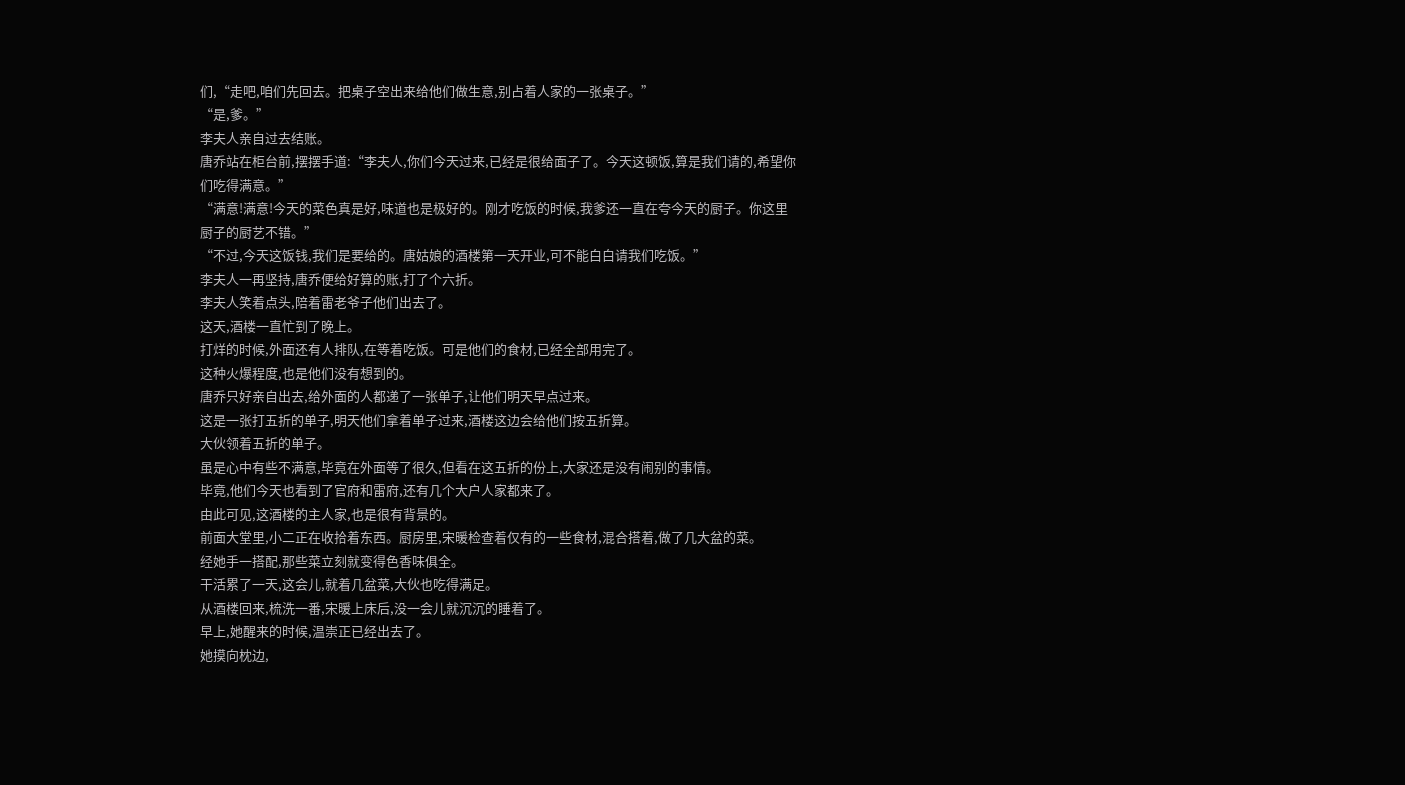们,“走吧,咱们先回去。把桌子空出来给他们做生意,别占着人家的一张桌子。”
“是,爹。”
李夫人亲自过去结账。
唐乔站在柜台前,摆摆手道:“李夫人,你们今天过来,已经是很给面子了。今天这顿饭,算是我们请的,希望你们吃得满意。”
“满意!满意!今天的菜色真是好,味道也是极好的。刚才吃饭的时候,我爹还一直在夸今天的厨子。你这里厨子的厨艺不错。”
“不过,今天这饭钱,我们是要给的。唐姑娘的酒楼第一天开业,可不能白白请我们吃饭。”
李夫人一再坚持,唐乔便给好算的账,打了个六折。
李夫人笑着点头,陪着雷老爷子他们出去了。
这天,酒楼一直忙到了晚上。
打烊的时候,外面还有人排队,在等着吃饭。可是他们的食材,已经全部用完了。
这种火爆程度,也是他们没有想到的。
唐乔只好亲自出去,给外面的人都递了一张单子,让他们明天早点过来。
这是一张打五折的单子,明天他们拿着单子过来,酒楼这边会给他们按五折算。
大伙领着五折的单子。
虽是心中有些不满意,毕竟在外面等了很久,但看在这五折的份上,大家还是没有闹别的事情。
毕竟,他们今天也看到了官府和雷府,还有几个大户人家都来了。
由此可见,这酒楼的主人家,也是很有背景的。
前面大堂里,小二正在收拾着东西。厨房里,宋暖检查着仅有的一些食材,混合搭着,做了几大盆的菜。
经她手一搭配,那些菜立刻就变得色香味俱全。
干活累了一天,这会儿,就着几盆菜,大伙也吃得满足。
从酒楼回来,梳洗一番,宋暖上床后,没一会儿就沉沉的睡着了。
早上,她醒来的时候,温崇正已经出去了。
她摸向枕边,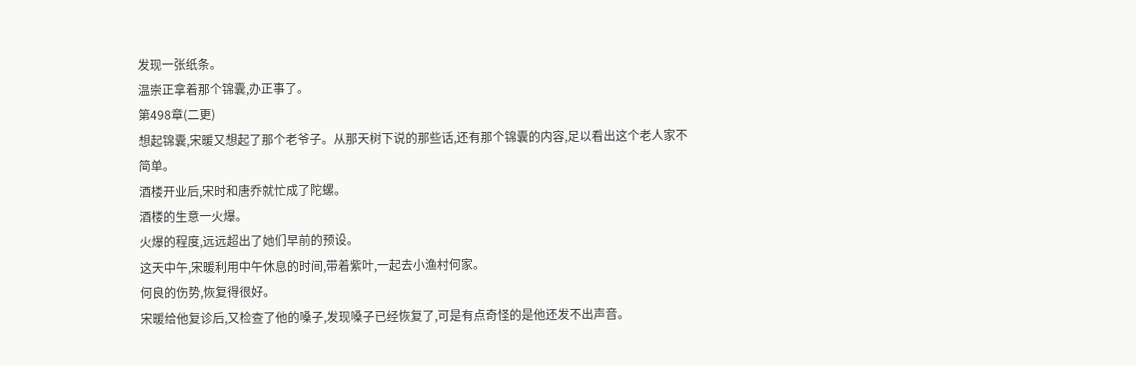发现一张纸条。
温崇正拿着那个锦囊,办正事了。
第498章(二更)
想起锦囊,宋暖又想起了那个老爷子。从那天树下说的那些话,还有那个锦囊的内容,足以看出这个老人家不简单。
酒楼开业后,宋时和唐乔就忙成了陀螺。
酒楼的生意一火爆。
火爆的程度,远远超出了她们早前的预设。
这天中午,宋暖利用中午休息的时间,带着紫叶,一起去小渔村何家。
何良的伤势,恢复得很好。
宋暖给他复诊后,又检查了他的嗓子,发现嗓子已经恢复了,可是有点奇怪的是他还发不出声音。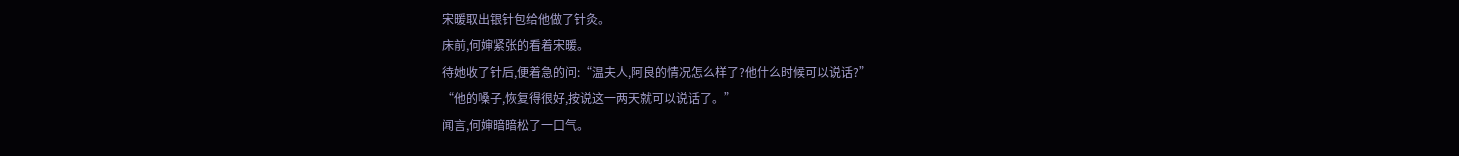宋暖取出银针包给他做了针灸。
床前,何婶紧张的看着宋暖。
待她收了针后,便着急的问:“温夫人,阿良的情况怎么样了?他什么时候可以说话?”
“他的嗓子,恢复得很好,按说这一两天就可以说话了。”
闻言,何婶暗暗松了一口气。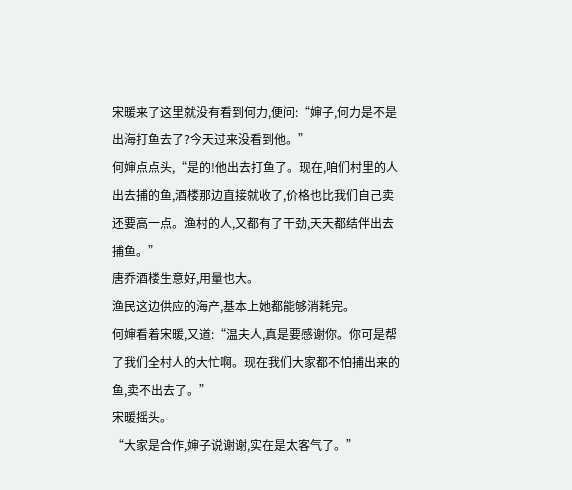宋暖来了这里就没有看到何力,便问:“婶子,何力是不是出海打鱼去了?今天过来没看到他。”
何婶点点头,“是的!他出去打鱼了。现在,咱们村里的人出去捕的鱼,酒楼那边直接就收了,价格也比我们自己卖还要高一点。渔村的人,又都有了干劲,天天都结伴出去捕鱼。”
唐乔酒楼生意好,用量也大。
渔民这边供应的海产,基本上她都能够消耗完。
何婶看着宋暖,又道:“温夫人,真是要感谢你。你可是帮了我们全村人的大忙啊。现在我们大家都不怕捕出来的鱼,卖不出去了。”
宋暖摇头。
“大家是合作,婶子说谢谢,实在是太客气了。”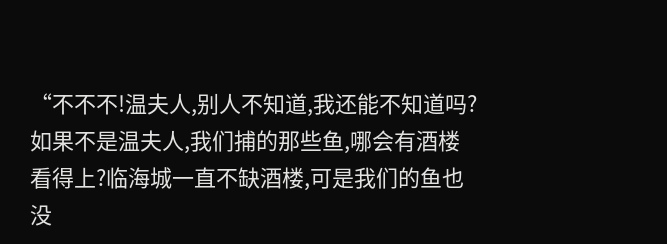“不不不!温夫人,别人不知道,我还能不知道吗?如果不是温夫人,我们捕的那些鱼,哪会有酒楼看得上?临海城一直不缺酒楼,可是我们的鱼也没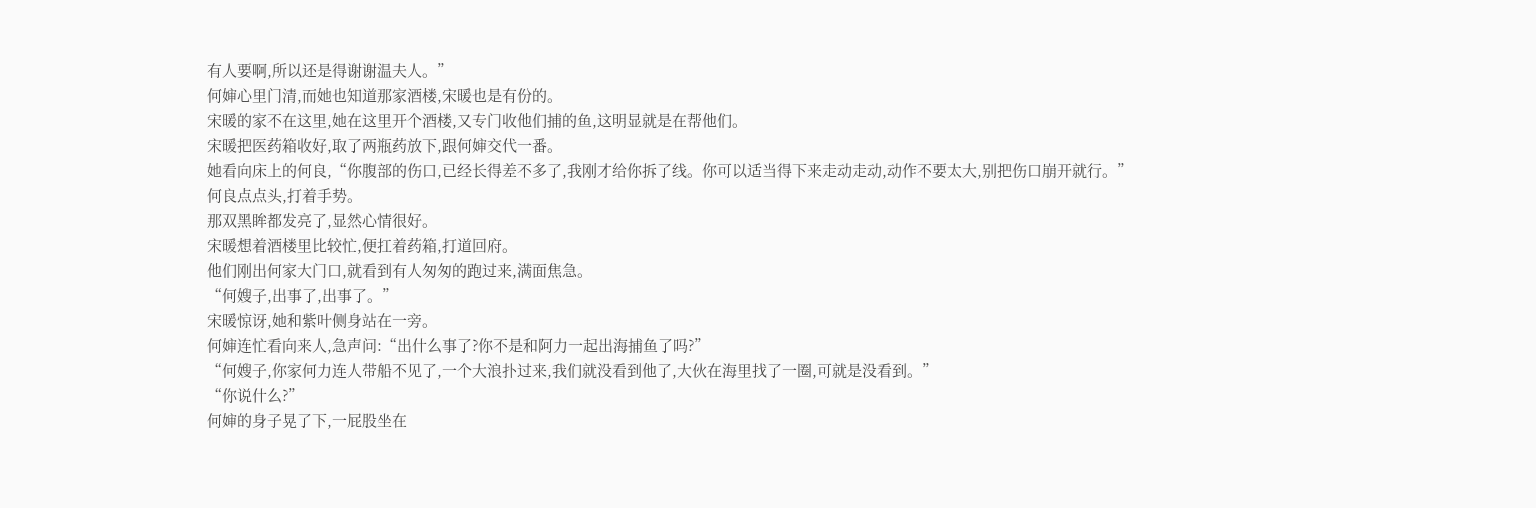有人要啊,所以还是得谢谢温夫人。”
何婶心里门清,而她也知道那家酒楼,宋暖也是有份的。
宋暖的家不在这里,她在这里开个酒楼,又专门收他们捕的鱼,这明显就是在帮他们。
宋暖把医药箱收好,取了两瓶药放下,跟何婶交代一番。
她看向床上的何良,“你腹部的伤口,已经长得差不多了,我刚才给你拆了线。你可以适当得下来走动走动,动作不要太大,别把伤口崩开就行。”
何良点点头,打着手势。
那双黑眸都发亮了,显然心情很好。
宋暖想着酒楼里比较忙,便扛着药箱,打道回府。
他们刚出何家大门口,就看到有人匆匆的跑过来,满面焦急。
“何嫂子,出事了,出事了。”
宋暖惊讶,她和紫叶侧身站在一旁。
何婶连忙看向来人,急声问:“出什么事了?你不是和阿力一起出海捕鱼了吗?”
“何嫂子,你家何力连人带船不见了,一个大浪扑过来,我们就没看到他了,大伙在海里找了一圈,可就是没看到。”
“你说什么?”
何婶的身子晃了下,一屁股坐在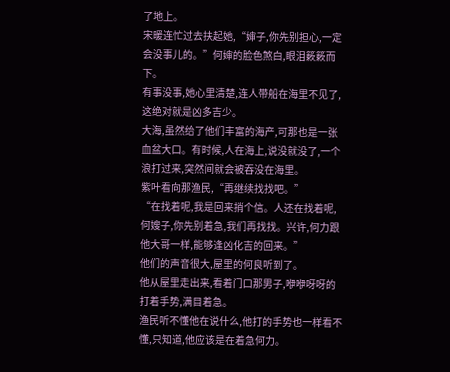了地上。
宋暖连忙过去扶起她,“婶子,你先别担心,一定会没事儿的。”何婶的脸色煞白,眼泪簌簌而下。
有事没事,她心里清楚,连人带船在海里不见了,这绝对就是凶多吉少。
大海,虽然给了他们丰富的海产,可那也是一张血盆大口。有时候,人在海上,说没就没了,一个浪打过来,突然间就会被吞没在海里。
紫叶看向那渔民,“再继续找找吧。”
“在找着呢,我是回来捎个信。人还在找着呢,何嫂子,你先别着急,我们再找找。兴许,何力跟他大哥一样,能够逢凶化吉的回来。”
他们的声音很大,屋里的何良听到了。
他从屋里走出来,看着门口那男子,咿咿呀呀的打着手势,满目着急。
渔民听不懂他在说什么,他打的手势也一样看不懂,只知道,他应该是在着急何力。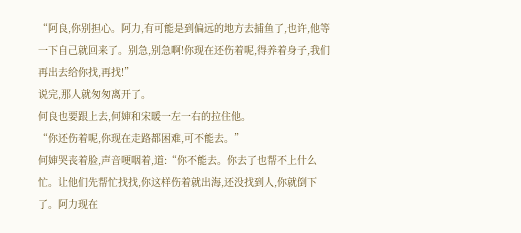“阿良,你别担心。阿力,有可能是到偏远的地方去捕鱼了,也许,他等一下自己就回来了。别急,别急啊!你现在还伤着呢,得养着身子,我们再出去给你找,再找!”
说完,那人就匆匆离开了。
何良也要跟上去,何婶和宋暖一左一右的拉住他。
“你还伤着呢,你现在走路都困难,可不能去。”
何婶哭丧着脸,声音哽咽着,道:“你不能去。你去了也帮不上什么忙。让他们先帮忙找找,你这样伤着就出海,还没找到人,你就倒下了。阿力现在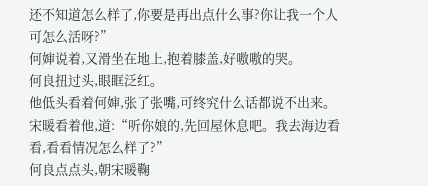还不知道怎么样了,你要是再出点什么事?你让我一个人可怎么活呀?”
何婶说着,又滑坐在地上,抱着膝盖,好嗷嗷的哭。
何良扭过头,眼眶泛红。
他低头看着何婶,张了张嘴,可终究什么话都说不出来。
宋暖看着他,道:“听你娘的,先回屋休息吧。我去海边看看,看看情况怎么样了?”
何良点点头,朝宋暖鞠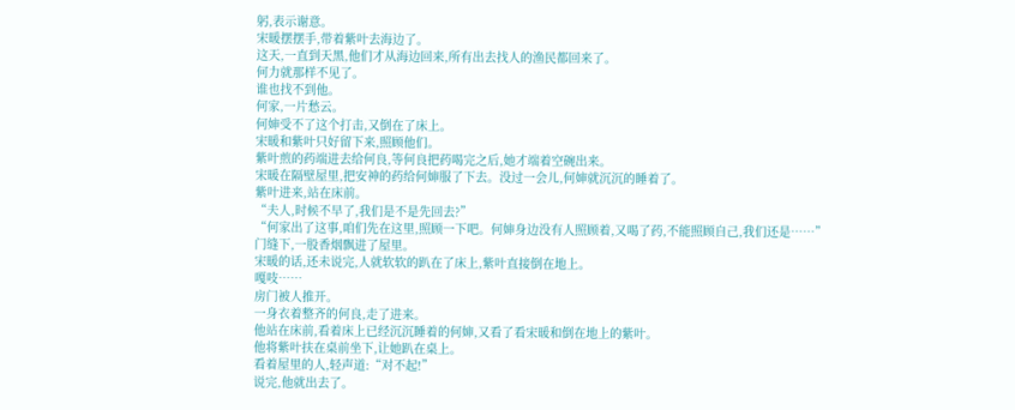躬,表示谢意。
宋暖摆摆手,带着紫叶去海边了。
这天,一直到天黑,他们才从海边回来,所有出去找人的渔民都回来了。
何力就那样不见了。
谁也找不到他。
何家,一片愁云。
何婶受不了这个打击,又倒在了床上。
宋暖和紫叶只好留下来,照顾他们。
紫叶煎的药端进去给何良,等何良把药喝完之后,她才端着空碗出来。
宋暖在隔壁屋里,把安神的药给何婶服了下去。没过一会儿,何婶就沉沉的睡着了。
紫叶进来,站在床前。
“夫人,时候不早了,我们是不是先回去?”
“何家出了这事,咱们先在这里,照顾一下吧。何婶身边没有人照顾着,又喝了药,不能照顾自己,我们还是……”
门缝下,一股香烟飘进了屋里。
宋暖的话,还未说完,人就软软的趴在了床上,紫叶直接倒在地上。
嘎吱……
房门被人推开。
一身衣着整齐的何良,走了进来。
他站在床前,看着床上已经沉沉睡着的何婶,又看了看宋暖和倒在地上的紫叶。
他将紫叶扶在桌前坐下,让她趴在桌上。
看着屋里的人,轻声道:“对不起!”
说完,他就出去了。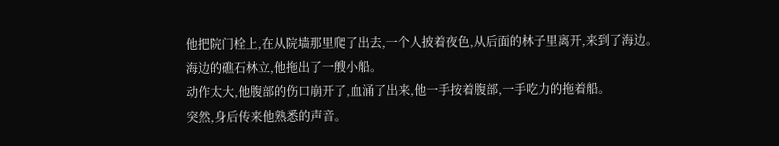他把院门栓上,在从院墙那里爬了出去,一个人披着夜色,从后面的林子里离开,来到了海边。
海边的礁石林立,他拖出了一艘小船。
动作太大,他腹部的伤口崩开了,血涌了出来,他一手按着腹部,一手吃力的拖着船。
突然,身后传来他熟悉的声音。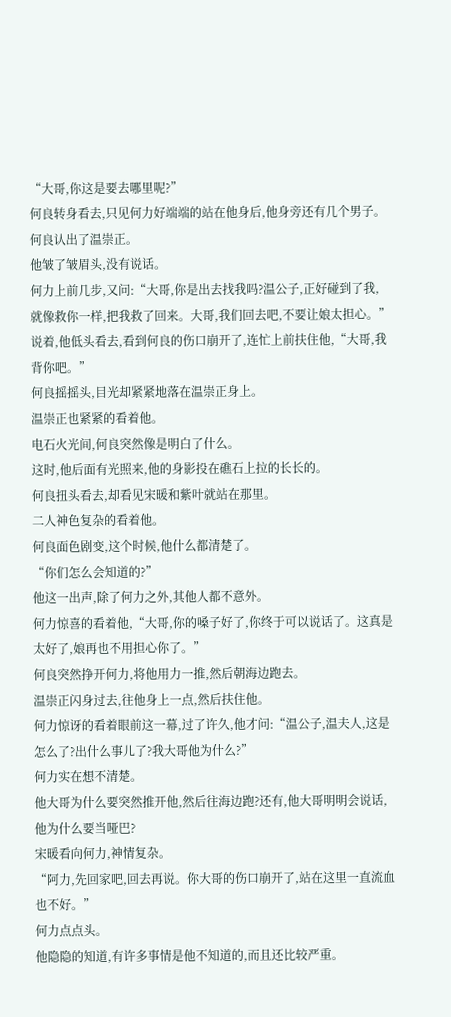“大哥,你这是要去哪里呢?”
何良转身看去,只见何力好端端的站在他身后,他身旁还有几个男子。
何良认出了温崇正。
他皱了皱眉头,没有说话。
何力上前几步,又问:“大哥,你是出去找我吗?温公子,正好碰到了我,就像救你一样,把我救了回来。大哥,我们回去吧,不要让娘太担心。”
说着,他低头看去,看到何良的伤口崩开了,连忙上前扶住他,“大哥,我背你吧。”
何良摇摇头,目光却紧紧地落在温崇正身上。
温崇正也紧紧的看着他。
电石火光间,何良突然像是明白了什么。
这时,他后面有光照来,他的身影投在礁石上拉的长长的。
何良扭头看去,却看见宋暖和紫叶就站在那里。
二人神色复杂的看着他。
何良面色剧变,这个时候,他什么都清楚了。
“你们怎么会知道的?”
他这一出声,除了何力之外,其他人都不意外。
何力惊喜的看着他,“大哥,你的嗓子好了,你终于可以说话了。这真是太好了,娘再也不用担心你了。”
何良突然挣开何力,将他用力一推,然后朝海边跑去。
温崇正闪身过去,往他身上一点,然后扶住他。
何力惊讶的看着眼前这一幕,过了许久,他才问:“温公子,温夫人,这是怎么了?出什么事儿了?我大哥他为什么?”
何力实在想不清楚。
他大哥为什么要突然推开他,然后往海边跑?还有,他大哥明明会说话,他为什么要当哑巴?
宋暖看向何力,神情复杂。
“阿力,先回家吧,回去再说。你大哥的伤口崩开了,站在这里一直流血也不好。”
何力点点头。
他隐隐的知道,有许多事情是他不知道的,而且还比较严重。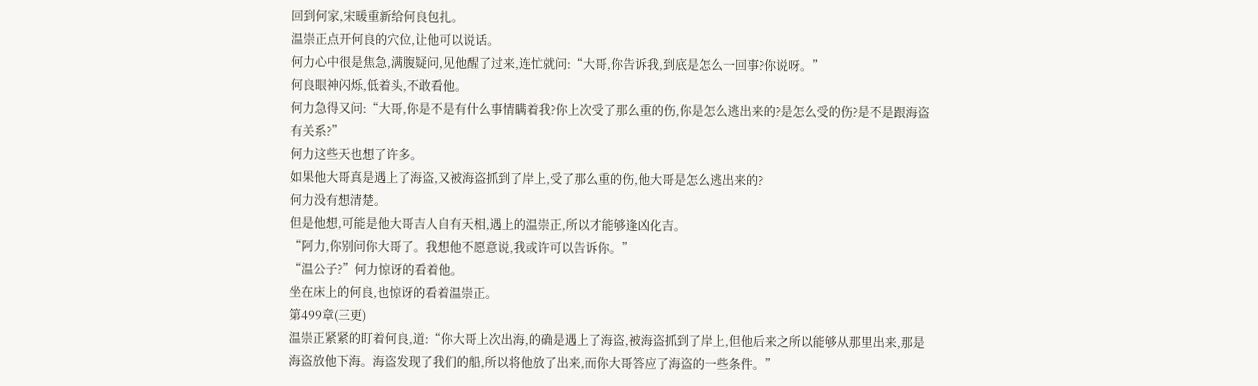回到何家,宋暖重新给何良包扎。
温崇正点开何良的穴位,让他可以说话。
何力心中很是焦急,满腹疑问,见他醒了过来,连忙就问:“大哥,你告诉我,到底是怎么一回事?你说呀。”
何良眼神闪烁,低着头,不敢看他。
何力急得又问:“大哥,你是不是有什么事情瞒着我?你上次受了那么重的伤,你是怎么逃出来的?是怎么受的伤?是不是跟海盗有关系?”
何力这些天也想了许多。
如果他大哥真是遇上了海盗,又被海盗抓到了岸上,受了那么重的伤,他大哥是怎么逃出来的?
何力没有想清楚。
但是他想,可能是他大哥吉人自有天相,遇上的温崇正,所以才能够逢凶化吉。
“阿力,你别问你大哥了。我想他不愿意说,我或许可以告诉你。”
“温公子?”何力惊讶的看着他。
坐在床上的何良,也惊讶的看着温崇正。
第499章(三更)
温崇正紧紧的盯着何良,道:“你大哥上次出海,的确是遇上了海盗,被海盗抓到了岸上,但他后来之所以能够从那里出来,那是海盗放他下海。海盗发现了我们的船,所以将他放了出来,而你大哥答应了海盗的一些条件。”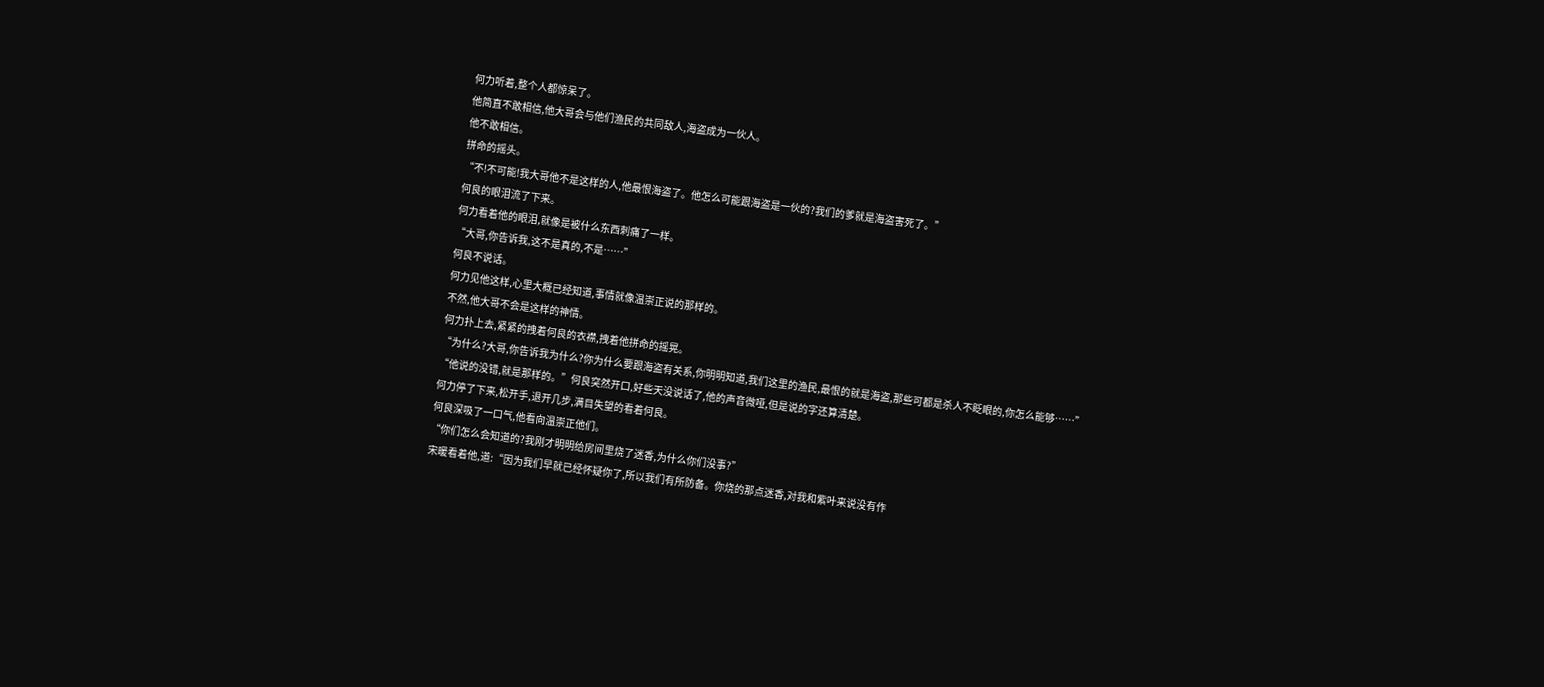何力听着,整个人都惊呆了。
他简直不敢相信,他大哥会与他们渔民的共同敌人,海盗成为一伙人。
他不敢相信。
拼命的摇头。
“不!不可能!我大哥他不是这样的人,他最恨海盗了。他怎么可能跟海盗是一伙的?我们的爹就是海盗害死了。”
何良的眼泪流了下来。
何力看着他的眼泪,就像是被什么东西刺痛了一样。
“大哥,你告诉我,这不是真的,不是……”
何良不说话。
何力见他这样,心里大概已经知道,事情就像温崇正说的那样的。
不然,他大哥不会是这样的神情。
何力扑上去,紧紧的拽着何良的衣襟,拽着他拼命的摇晃。
“为什么?大哥,你告诉我为什么?你为什么要跟海盗有关系,你明明知道,我们这里的渔民,最恨的就是海盗,那些可都是杀人不眨眼的,你怎么能够……”
“他说的没错,就是那样的。”何良突然开口,好些天没说话了,他的声音微哑,但是说的字还算清楚。
何力停了下来,松开手,退开几步,满目失望的看着何良。
何良深吸了一口气,他看向温崇正他们。
“你们怎么会知道的?我刚才明明给房间里烧了迷香,为什么你们没事?”
宋暖看着他,道:“因为我们早就已经怀疑你了,所以我们有所防备。你烧的那点迷香,对我和紫叶来说没有作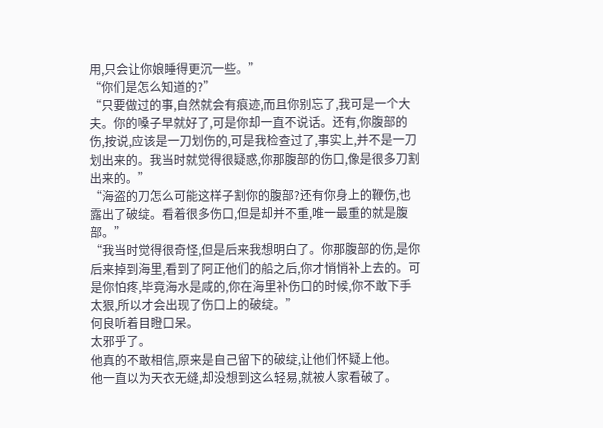用,只会让你娘睡得更沉一些。”
“你们是怎么知道的?”
“只要做过的事,自然就会有痕迹,而且你别忘了,我可是一个大夫。你的嗓子早就好了,可是你却一直不说话。还有,你腹部的伤,按说,应该是一刀划伤的,可是我检查过了,事实上,并不是一刀划出来的。我当时就觉得很疑惑,你那腹部的伤口,像是很多刀割出来的。”
“海盗的刀怎么可能这样子割你的腹部?还有你身上的鞭伤,也露出了破绽。看着很多伤口,但是却并不重,唯一最重的就是腹部。”
“我当时觉得很奇怪,但是后来我想明白了。你那腹部的伤,是你后来掉到海里,看到了阿正他们的船之后,你才悄悄补上去的。可是你怕疼,毕竟海水是咸的,你在海里补伤口的时候,你不敢下手太狠,所以才会出现了伤口上的破绽。”
何良听着目瞪口呆。
太邪乎了。
他真的不敢相信,原来是自己留下的破绽,让他们怀疑上他。
他一直以为天衣无缝,却没想到这么轻易,就被人家看破了。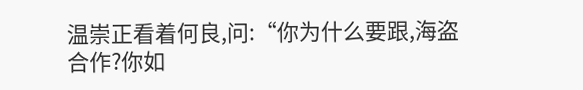温崇正看着何良,问:“你为什么要跟,海盗合作?你如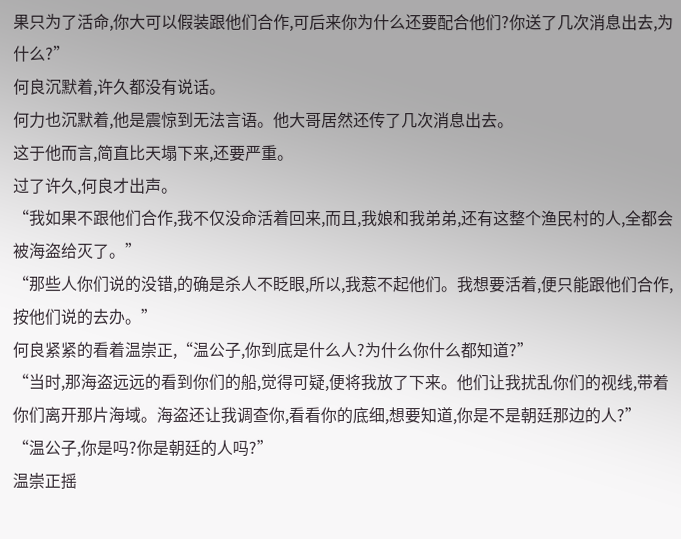果只为了活命,你大可以假装跟他们合作,可后来你为什么还要配合他们?你送了几次消息出去,为什么?”
何良沉默着,许久都没有说话。
何力也沉默着,他是震惊到无法言语。他大哥居然还传了几次消息出去。
这于他而言,简直比天塌下来,还要严重。
过了许久,何良才出声。
“我如果不跟他们合作,我不仅没命活着回来,而且,我娘和我弟弟,还有这整个渔民村的人,全都会被海盗给灭了。”
“那些人你们说的没错,的确是杀人不眨眼,所以,我惹不起他们。我想要活着,便只能跟他们合作,按他们说的去办。”
何良紧紧的看着温崇正,“温公子,你到底是什么人?为什么你什么都知道?”
“当时,那海盗远远的看到你们的船,觉得可疑,便将我放了下来。他们让我扰乱你们的视线,带着你们离开那片海域。海盗还让我调查你,看看你的底细,想要知道,你是不是朝廷那边的人?”
“温公子,你是吗?你是朝廷的人吗?”
温崇正摇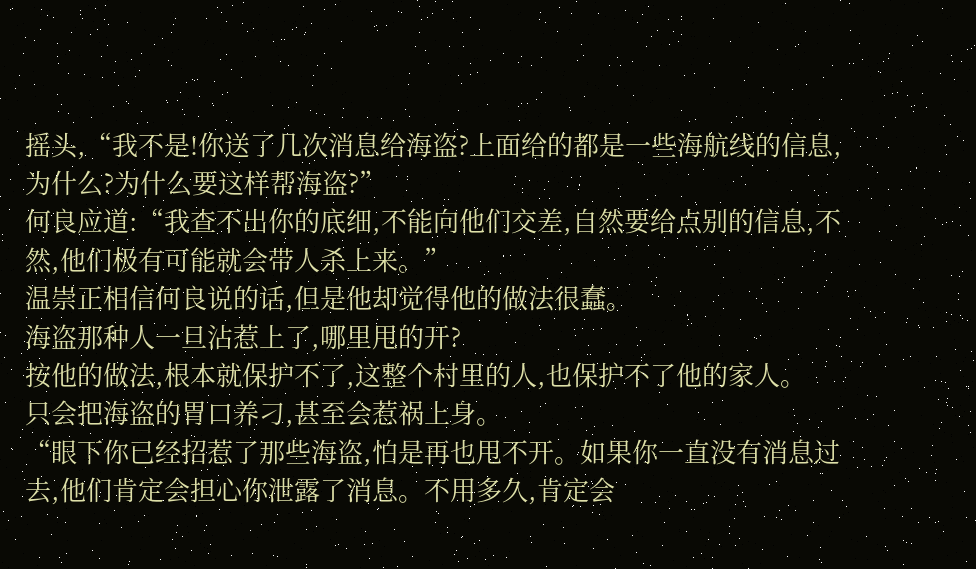摇头,“我不是!你送了几次消息给海盗?上面给的都是一些海航线的信息,为什么?为什么要这样帮海盗?”
何良应道:“我查不出你的底细,不能向他们交差,自然要给点别的信息,不然,他们极有可能就会带人杀上来。”
温崇正相信何良说的话,但是他却觉得他的做法很蠢。
海盗那种人一旦沾惹上了,哪里甩的开?
按他的做法,根本就保护不了,这整个村里的人,也保护不了他的家人。
只会把海盗的胃口养刁,甚至会惹祸上身。
“眼下你已经招惹了那些海盗,怕是再也甩不开。如果你一直没有消息过去,他们肯定会担心你泄露了消息。不用多久,肯定会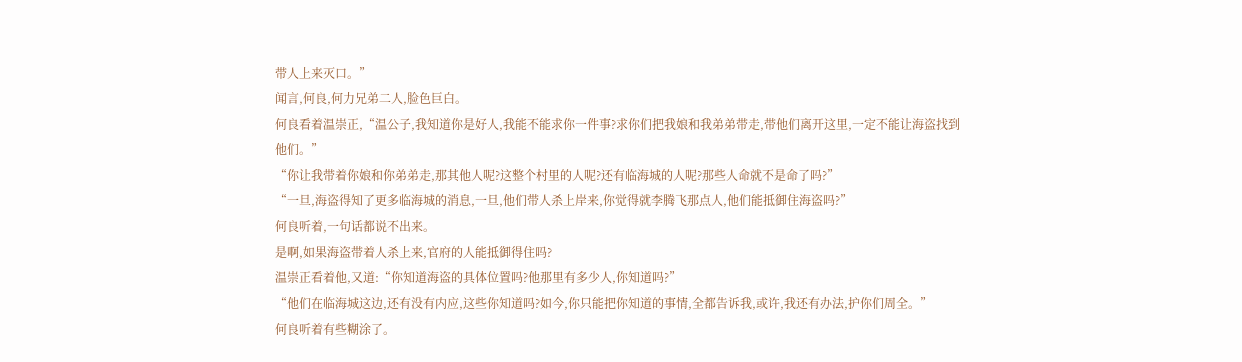带人上来灭口。”
闻言,何良,何力兄弟二人,脸色巨白。
何良看着温崇正,“温公子,我知道你是好人,我能不能求你一件事?求你们把我娘和我弟弟带走,带他们离开这里,一定不能让海盗找到他们。”
“你让我带着你娘和你弟弟走,那其他人呢?这整个村里的人呢?还有临海城的人呢?那些人命就不是命了吗?”
“一旦,海盗得知了更多临海城的消息,一旦,他们带人杀上岸来,你觉得就李腾飞那点人,他们能抵御住海盗吗?”
何良听着,一句话都说不出来。
是啊,如果海盗带着人杀上来,官府的人能抵御得住吗?
温崇正看着他,又道:“你知道海盗的具体位置吗?他那里有多少人,你知道吗?”
“他们在临海城这边,还有没有内应,这些你知道吗?如今,你只能把你知道的事情,全都告诉我,或许,我还有办法,护你们周全。”
何良听着有些糊涂了。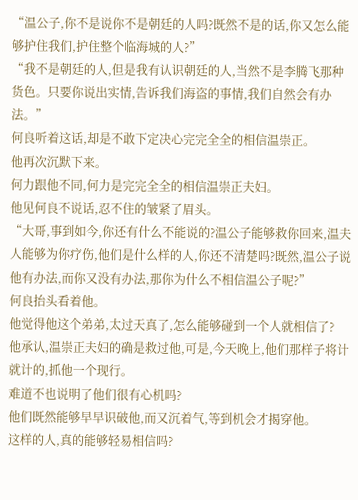“温公子,你不是说你不是朝廷的人吗?既然不是的话,你又怎么能够护住我们,护住整个临海城的人?”
“我不是朝廷的人,但是我有认识朝廷的人,当然不是李腾飞那种货色。只要你说出实情,告诉我们海盗的事情,我们自然会有办法。”
何良听着这话,却是不敢下定决心完完全全的相信温崇正。
他再次沉默下来。
何力跟他不同,何力是完完全全的相信温崇正夫妇。
他见何良不说话,忍不住的皱紧了眉头。
“大哥,事到如今,你还有什么不能说的?温公子能够救你回来,温夫人能够为你疗伤,他们是什么样的人,你还不清楚吗?既然,温公子说他有办法,而你又没有办法,那你为什么不相信温公子呢?”
何良抬头看着他。
他觉得他这个弟弟,太过天真了,怎么能够碰到一个人就相信了?
他承认,温崇正夫妇的确是救过他,可是,今天晚上,他们那样子将计就计的,抓他一个现行。
难道不也说明了他们很有心机吗?
他们既然能够早早识破他,而又沉着气,等到机会才揭穿他。
这样的人,真的能够轻易相信吗?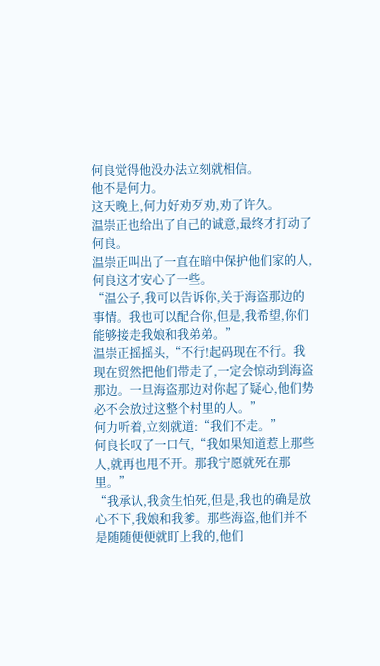何良觉得他没办法立刻就相信。
他不是何力。
这天晚上,何力好劝歹劝,劝了许久。
温崇正也给出了自己的诚意,最终才打动了何良。
温崇正叫出了一直在暗中保护他们家的人,何良这才安心了一些。
“温公子,我可以告诉你,关于海盗那边的事情。我也可以配合你,但是,我希望,你们能够接走我娘和我弟弟。”
温崇正摇摇头,“不行!起码现在不行。我现在贸然把他们带走了,一定会惊动到海盗那边。一旦海盗那边对你起了疑心,他们势必不会放过这整个村里的人。”
何力听着,立刻就道:“我们不走。”
何良长叹了一口气,“我如果知道惹上那些人,就再也甩不开。那我宁愿就死在那里。”
“我承认,我贪生怕死,但是,我也的确是放心不下,我娘和我爹。那些海盗,他们并不是随随便便就盯上我的,他们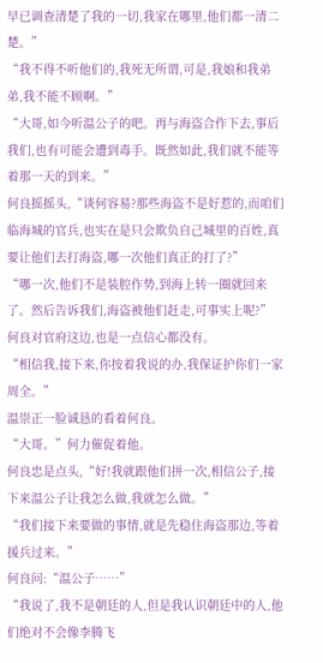早已调查清楚了我的一切,我家在哪里,他们都一清二楚。”
“我不得不听他们的,我死无所谓,可是,我娘和我弟弟,我不能不顾啊。”
“大哥,如今听温公子的吧。再与海盗合作下去,事后我们,也有可能会遭到毒手。既然如此,我们就不能等着那一天的到来。”
何良摇摇头,“谈何容易?那些海盗不是好惹的,而咱们临海城的官兵,也实在是只会欺负自己城里的百姓,真要让他们去打海盗,哪一次他们真正的打了?”
“哪一次,他们不是装腔作势,到海上转一圈就回来了。然后告诉我们,海盗被他们赶走,可事实上呢?”
何良对官府这边,也是一点信心都没有。
“相信我,接下来,你按着我说的办,我保证护你们一家周全。”
温崇正一脸诚恳的看着何良。
“大哥。”何力催促着他。
何良忠是点头,“好!我就跟他们拼一次,相信公子,接下来温公子让我怎么做,我就怎么做。”
“我们接下来要做的事情,就是先稳住海盗那边,等着援兵过来。”
何良问:“温公子……”
“我说了,我不是朝廷的人,但是我认识朝廷中的人,他们绝对不会像李腾飞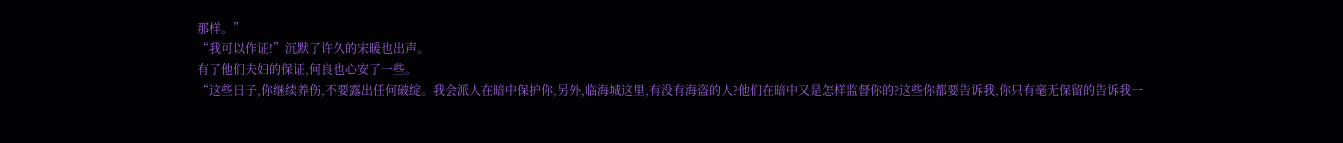那样。”
“我可以作证!”沉默了许久的宋暖也出声。
有了他们夫妇的保证,何良也心安了一些。
“这些日子,你继续养伤,不要露出任何破绽。我会派人在暗中保护你,另外,临海城这里,有没有海盗的人?他们在暗中又是怎样监督你的?这些你都要告诉我,你只有毫无保留的告诉我一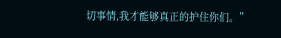切事情,我才能够真正的护住你们。”